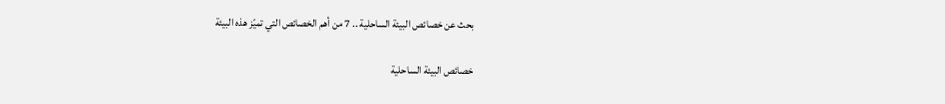بحث عن خصائص البيئة الساحلية .. 7 من أهم الخصائص التي تميّز هذه البيئة

خصائص البيئة الساحلية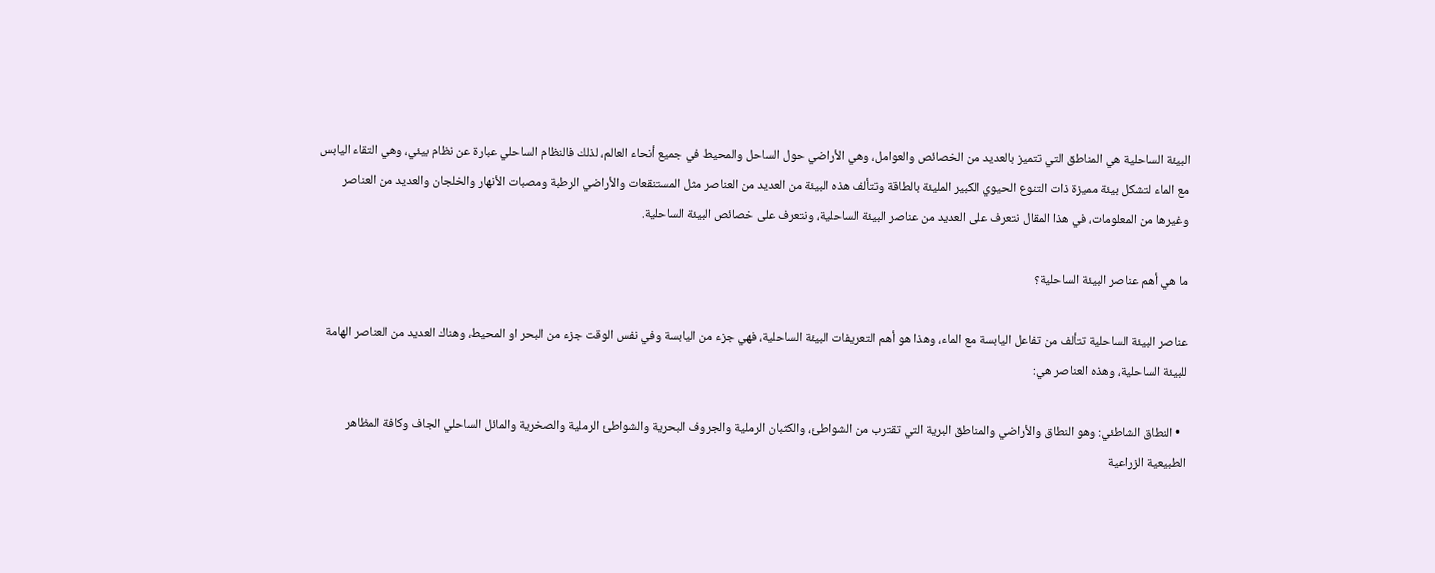البيئة الساحلية هي المناطق التي تتميز بالعديد من الخصائص والعوامل، وهي الأراضي حول الساحل والمحيط في جميع أنحاء العالم، لذلك فالنظام الساحلي عبارة عن نظام بيئي، وهي التقاء اليابس مع الماء لتشكل بيئة مميزة ذات التنوع الحيوي الكبير المليئة بالطاقة وتتألف هذه البيئة من العديد من العناصر مثل المستنقعات والأراضي الرطبة ومصبات الأنهار والخلجان والعديد من العناصر وغيرها من المعلومات، في هذا المقال نتعرف على العديد من عناصر البيئة الساحلية، ونتعرف على خصائص البيئة الساحلية.

ما هي أهم عناصر البيئة الساحلية؟

عناصر البيئة الساحلية تتألف من تفاعل اليابسة مع الماء، وهذا هو أهم التعريفات البيئة الساحلية، فهي جزء من اليابسة وفي نفس الوقت جزء من البحر او المحيط، وهناك العديد من العناصر الهامة للبيئة الساحلية، وهذه العناصر هي:

  • النطاق الشاطئي: وهو النطاق والأراضي والمناطق البرية التي تقترب من الشواطئ، والكثبان الرملية والجروف البحرية والشواطئ الرملية والصخرية والمائل الساحلي الجاف وكافة المظاهر الطبيعية الزراعية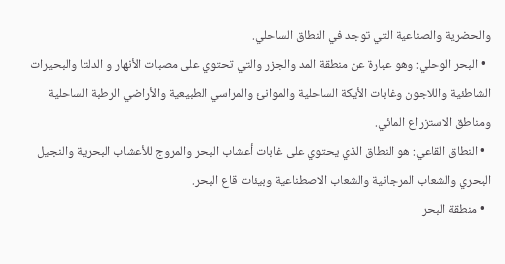والحضرية والصناعية التي توجد في النطاق الساحلي.
  • البحر الوحلي: وهو عبارة عن منطقة المد والجزر والتي تحتوي على مصبات الأنهار و الدلتا والبحيرات الشاطئية واللاجون وغابات الأيكة الساحلية والموانئ والمراسي الطبيعية والأراضي الرطبة الساحلية ومناطق الاستزراع المائي.
  • النطاق القاعي: هو النطاق الذي يحتوي على غابات أعشاب البحر والمروج للأعشاب البحرية والنجيل البحري والشعاب المرجانية والشعاب الاصطناعية وبيئات قاع البحر.
  • منطقة البحر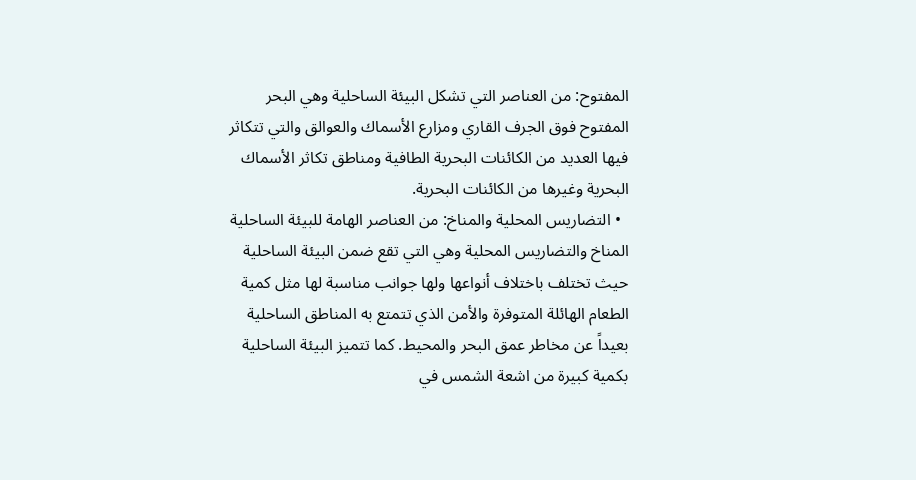المفتوح: من العناصر التي تشكل البيئة الساحلية وهي البحر المفتوح فوق الجرف القاري ومزارع الأسماك والعوالق والتي تتكاثر فيها العديد من الكائنات البحرية الطافية ومناطق تكاثر الأسماك البحرية وغيرها من الكائنات البحرية.
  • التضاريس المحلية والمناخ: من العناصر الهامة للبيئة الساحلية المناخ والتضاريس المحلية وهي التي تقع ضمن البيئة الساحلية حيث تختلف باختلاف أنواعها ولها جوانب مناسبة لها مثل كمية الطعام الهائلة المتوفرة والأمن الذي تتمتع به المناطق الساحلية بعيداً عن مخاطر عمق البحر والمحيط. كما تتميز البيئة الساحلية بكمية كبيرة من اشعة الشمس في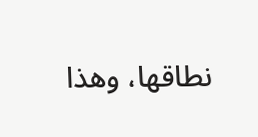نطاقها، وهذا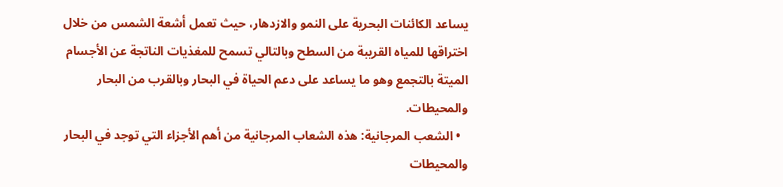يساعد الكائنات البحرية على النمو والازدهار، حيث تعمل أشعة الشمس من خلال اختراقها للمياه القريبة من السطح وبالتالي تسمح للمغذيات الناتجة عن الأجسام الميتة بالتجمع وهو ما يساعد على دعم الحياة في البحار وبالقرب من البحار والمحيطات.
  • الشعب المرجانية: هذه الشعاب المرجانية من أهم الأجزاء التي توجد في البحار والمحيطات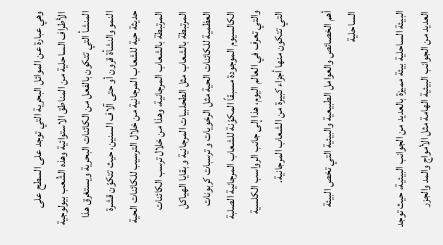وهي عبارة عن الموائل البحرية التي توجد على السطح على الأطراف الساحلية من المناطق الاستوائية وهذه الشُعب بيولوجية المنشأ التي تتكون بالفعل من الكائنات البحرية ويستغرق هذا النمو والنشأة قرون أو حتى آلاف السنين، حيث تتكوّن قشرة حديثة حية للشعاب المرجانية من خلال الترسيب للكائنات الحية المرتبطة بالشعاب المرجانية، وهذا من خلال ترسب الكائنات المرتبطة بالشعاب مثل الطحلبيات المرجانية و بقايا الهياكل العظمية للكائنات الحية مثل الرخويات و ترسبات كربونات الكالسيوم الموجودة مسبقاً المكوّنة للشعاب المرجانية الصلبة والتي تعرف في العالم اليوم، هذا إلى جانب الرواسب الكلسية التي تتكون منها أجزاء كبيرة من الشعاب المرجانية.

أهم الخصائص والعوامل الطبيعية والبيئية التي تخص البيئة الساحلية

البيئة الساحلية بيئة مميزة بالعديد من الجوانب البيئية، حيث توجد العديد من الجوانب البيئية الهامة مثل الأمواج والمد والجزر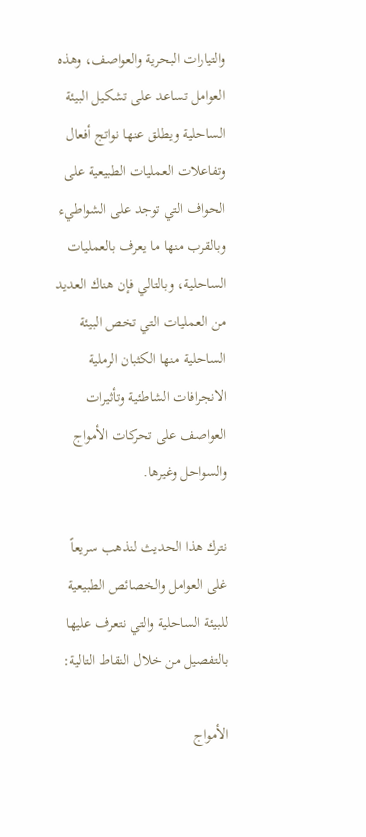والتيارات البحرية والعواصف، وهذه العوامل تساعد على تشكيل البيئة الساحلية ويطلق عنها نواتج أفعال وتفاعلات العمليات الطبيعية على الحواف التي توجد على الشواطيء وبالقرب منها ما يعرف بالعمليات الساحلية، وبالتالي فإن هناك العديد من العمليات التي تخص البيئة الساحلية منها الكثبان الرملية الانجرافات الشاطئية وتأثيرات العواصف على تحركات الأمواج والسواحل وغيرها.

نترك هذا الحديث لنذهب سريعاً غلى العوامل والخصائص الطبيعية للبيئة الساحلية والتي نتعرف عليها بالتفصيل من خلال النقاط التالية:

الأمواج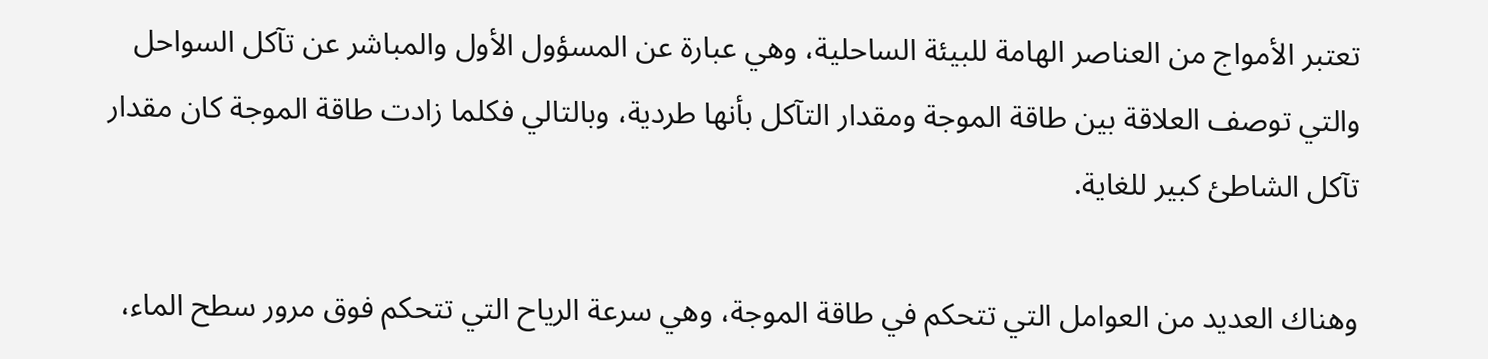تعتبر الأمواج من العناصر الهامة للبيئة الساحلية، وهي عبارة عن المسؤول الأول والمباشر عن تآكل السواحل والتي توصف العلاقة بين طاقة الموجة ومقدار التآكل بأنها طردية، وبالتالي فكلما زادت طاقة الموجة كان مقدار تآكل الشاطئ كبير للغاية.

وهناك العديد من العوامل التي تتحكم في طاقة الموجة، وهي سرعة الرياح التي تتحكم فوق مرور سطح الماء،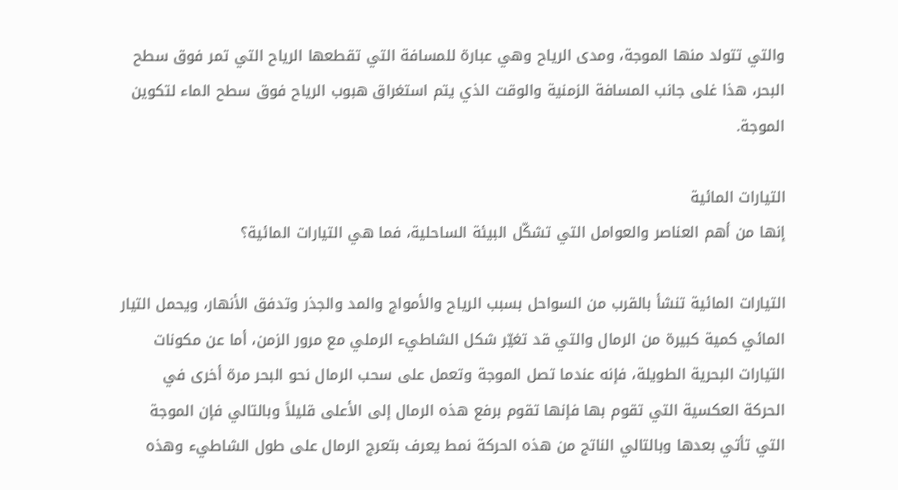والتي تتولد منها الموجة، ومدى الرياح وهي عبارة للمسافة التي تقطعها الرياح التي تمر فوق سطح البحر، هذا غلى جانب المسافة الزمنية والوقت الذي يتم استغراق هبوب الرياح فوق سطح الماء لتكوين الموجة.

التيارات المائية
إنها من أهم العناصر والعوامل التي تشكّل البيئة الساحلية، فما هي التيارات المائية؟

التيارات المائية تنشأ بالقرب من السواحل بسبب الرياح والأمواج والمد والجذر وتدفق الأنهار، ويحمل التيار المائي كمية كبيرة من الرمال والتي قد تغيّر شكل الشاطيء الرملي مع مرور الزمن، أما عن مكونات التيارات البحرية الطويلة، فإنه عندما تصل الموجة وتعمل على سحب الرمال نحو البحر مرة أخرى في الحركة العكسية التي تقوم بها فإنها تقوم برفع هذه الرمال إلى الأعلى قليلاً وبالتالي فإن الموجة التي تأتي بعدها وبالتالي الناتج من هذه الحركة نمط يعرف بتعرج الرمال على طول الشاطيء وهذه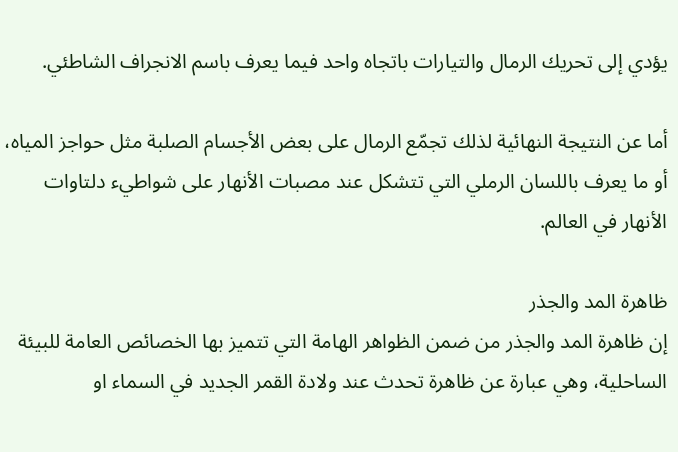يؤدي إلى تحريك الرمال والتيارات باتجاه واحد فيما يعرف باسم الانجراف الشاطئي.

أما عن النتيجة النهائية لذلك تجمّع الرمال على بعض الأجسام الصلبة مثل حواجز المياه، أو ما يعرف باللسان الرملي التي تتشكل عند مصبات الأنهار على شواطيء دلتاوات الأنهار في العالم.

ظاهرة المد والجذر
إن ظاهرة المد والجذر من ضمن الظواهر الهامة التي تتميز بها الخصائص العامة للبيئة الساحلية، وهي عبارة عن ظاهرة تحدث عند ولادة القمر الجديد في السماء او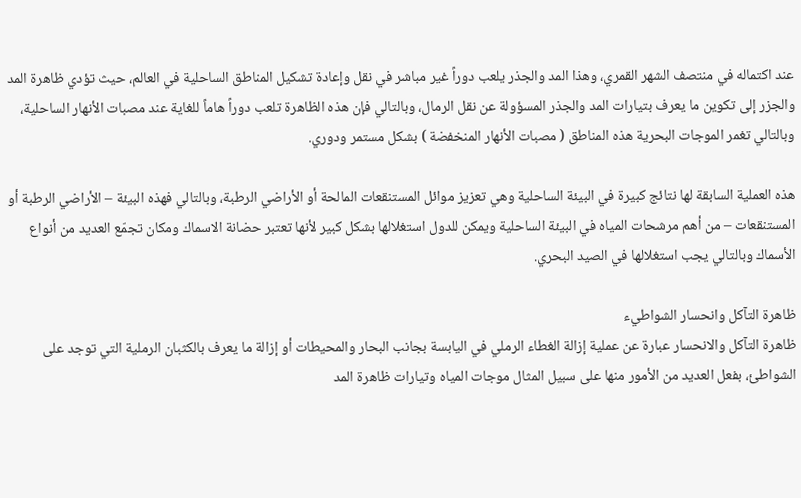عند اكتماله في منتصف الشهر القمري، وهذا المد والجذر يلعب دوراً غير مباشر في نقل وإعادة تشكيل المناطق الساحلية في العالم، حيث تؤدي ظاهرة المد والجزر إلى تكوين ما يعرف بتيارات المد والجذر المسؤولة عن نقل الرمال، وبالتالي فإن هذه الظاهرة تلعب دوراً هاماً للغاية عند مصبات الأنهار الساحلية، وبالتالي تغمر الموجات البحرية هذه المناطق ( مصبات الأنهار المنخفضة ) بشكل مستمر ودوري.

هذه العملية السابقة لها نتائج كبيرة في البيئة الساحلية وهي تعزيز موائل المستنقعات المالحة أو الأراضي الرطبة، وبالتالي فهذه البيئة – الأراضي الرطبة أو المستنقعات – من أهم مرشحات المياه في البيئة الساحلية ويمكن للدول استغلالها بشكل كبير لأنها تعتبر حضانة الاسماك ومكان تجمّع العديد من أنواع الأسماك وبالتالي يجب استغلالها في الصيد البحري.

ظاهرة التآكل وانحسار الشواطيء
ظاهرة التآكل والانحسار عبارة عن عملية إزالة الغطاء الرملي في اليابسة بجانب البحار والمحيطات أو إزالة ما يعرف بالكثبان الرملية التي توجد على الشواطئ، بفعل العديد من الأمور منها على سبيل المثال موجات المياه وتيارات ظاهرة المد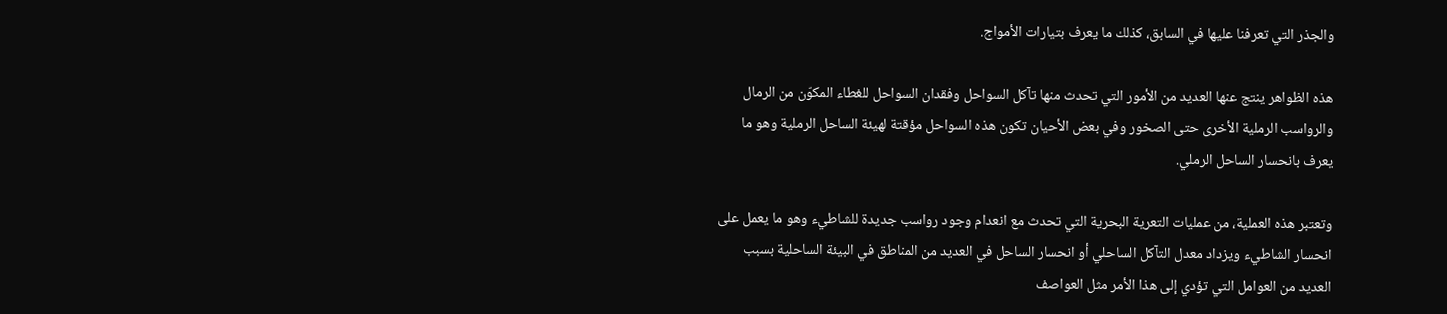والجذر التي تعرفنا عليها في السابق، كذلك ما يعرف بتيارات الأمواج.

هذه الظواهر ينتج عنها العديد من الأمور التي تحدث منها تآكل السواحل وفقدان السواحل للغطاء المكوّن من الرمال والرواسب الرملية الأخرى حتى الصخور وفي بعض الأحيان تكون هذه السواحل مؤقتة لهيئة الساحل الرملية وهو ما يعرف بانحسار الساحل الرملي.

وتعتبر هذه العملية، من عمليات التعرية البحرية التي تحدث مع انعدام وجود رواسب جديدة للشاطيء وهو ما يعمل على انحسار الشاطيء ويزداد معدل التآكل الساحلي أو انحسار الساحل في العديد من المناطق في البيئة الساحلية بسبب العديد من العوامل التي تؤدي إلى هذا الأمر مثل العواصف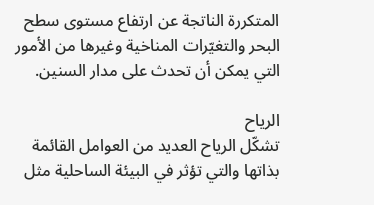المتكررة الناتجة عن ارتفاع مستوى سطح البحر والتغيّرات المناخية وغيرها من الأمور التي يمكن أن تحدث على مدار السنين.

الرياح
تشكّل الرياح العديد من العوامل القائمة بذاتها والتي تؤثر في البيئة الساحلية مثل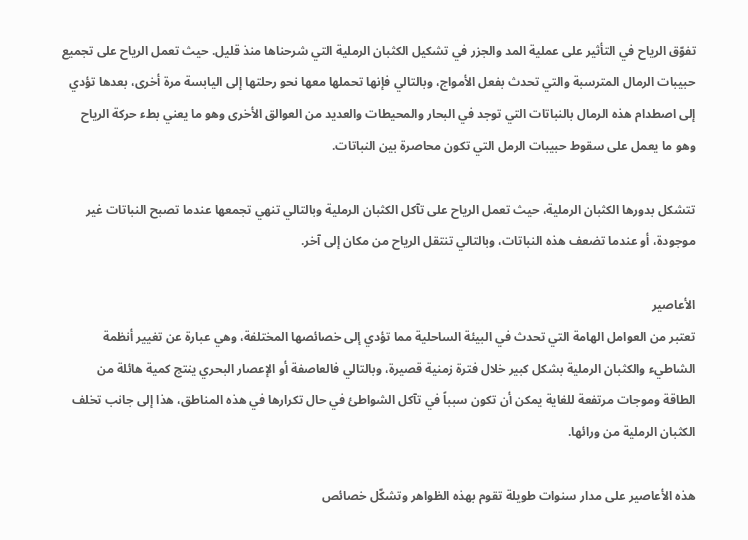تفوّق الرياح في التأثير على عملية المد والجزر في تشكيل الكثبان الرملية التي شرحناها منذ قليل. حيث تعمل الرياح على تجميع حبيبات الرمال المترسبة والتي تحدث بفعل الأمواج، وبالتالي فإنها تحملها معها نحو رحلتها إلى اليابسة مرة أخرى، بعدها تؤدي إلى اصطدام هذه الرمال بالنباتات التي توجد في البحار والمحيطات والعديد من العوالق الأخرى وهو ما يعني بطء حركة الرياح وهو ما يعمل على سقوط حبيبات الرمل التي تكون محاصرة بين النباتات.

تتشكل بدورها الكثبان الرملية، حيث تعمل الرياح على تآكل الكثبان الرملية وبالتالي تنهي تجمعها عندما تصبح النباتات غير موجودة، أو عندما تضعف هذه النباتات، وبالتالي تنتقل الرياح من مكان إلى آخر.

الأعاصير
تعتبر من العوامل الهامة التي تحدث في البيئة الساحلية مما تؤدي إلى خصائصها المختلفة، وهي عبارة عن تغيير أنظمة الشاطيء والكثبان الرملية بشكل كبير خلال فترة زمنية قصيرة، وبالتالي فالعاصفة أو الإعصار البحري ينتج كمية هائلة من الطاقة وموجات مرتفعة للغاية يمكن أن تكون سبباً في تآكل الشواطئ في حال تكرارها في هذه المناطق، هذا إلى جانب تخلف الكثبان الرملية من ورائها.

هذه الأعاصير على مدار سنوات طويلة تقوم بهذه الظواهر وتشكّل خصائص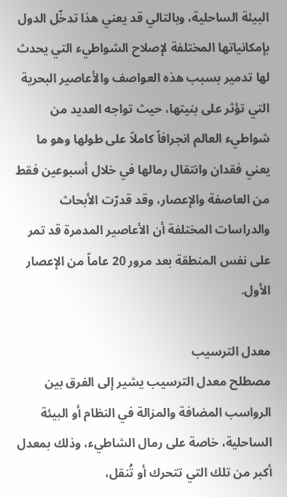البيئة الساحلية، وبالتالي قد يعني هذا تدخّل الدول بإمكانياتها المختلفة لإصلاح الشواطيء التي يحدث لها تدمير بسبب هذه العواصف والأعاصير البحرية التي تؤثر على بنيتها، حيث تواجه العديد من شواطيء العالم انجرافاً كاملاً على طولها وهو ما يعني فقدان وانتقال رمالها في خلال أسبوعين فقط من العاصفة والإعصار، وقد قدرّت الأبحاث والدراسات المختلفة أن الأعاصير المدمرة قد تمر على نفس المنطقة بعد مرور 20 عاماً من الإعصار الأول.

معدل الترسيب
مصطلح معدل الترسيب يشير إلى الفرق بين الرواسب المضافة والمزالة في النظام أو البيئة الساحلية، خاصة على رمال الشاطيء، وذلك بمعدل أكبر من تلك التي تتحرك أو تُنقل،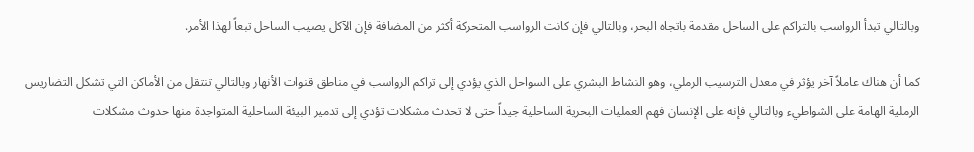وبالتالي تبدأ الرواسب بالتراكم على الساحل مقدمة باتجاه البحر، وبالتالي فإن كانت الرواسب المتحركة أكثر من المضافة فإن الآكل يصيب الساحل تبعاً لهذا الأمر.

كما أن هناك عاملاً آخر يؤثر في معدل الترسيب الرملي، وهو النشاط البشري على السواحل الذي يؤدي إلى تراكم الرواسب في مناطق قنوات الأنهار وبالتالي تنتقل من الأماكن التي تشكل التضاريس الرملية الهامة على الشواطيء وبالتالي فإنه على الإنسان فهم العمليات البحرية الساحلية جيداً حتى لا تحدث مشكلات تؤدي إلى تدمير البيئة الساحلية المتواجدة منها حدوث مشكلات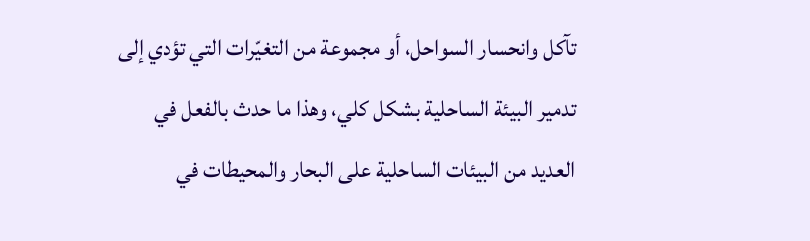تآكل وانحسار السواحل، أو مجموعة من التغيّرات التي تؤدي إلى تدمير البيئة الساحلية بشكل كلي، وهذا ما حدث بالفعل في العديد من البيئات الساحلية على البحار والمحيطات في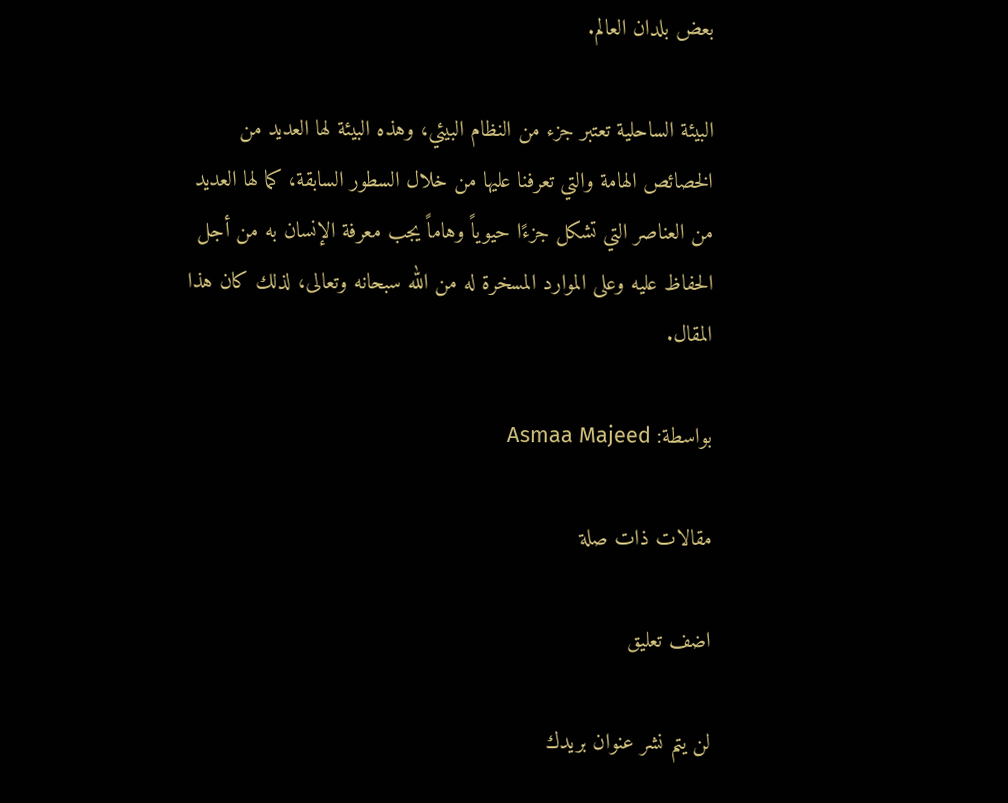بعض بلدان العالم.

البيئة الساحلية تعتبر جزء من النظام البيئي، وهذه البيئة لها العديد من الخصائص الهامة والتي تعرفنا عليها من خلال السطور السابقة، كما لها العديد من العناصر التي تشكل جزءًا حيوياً وهاماً يجب معرفة الإنسان به من أجل الحفاظ عليه وعلى الموارد المسخرة له من الله سبحانه وتعالى، لذلك كان هذا المقال.

بواسطة: Asmaa Majeed

مقالات ذات صلة

اضف تعليق

لن يتم نشر عنوان بريدك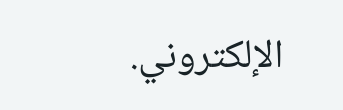الإلكتروني.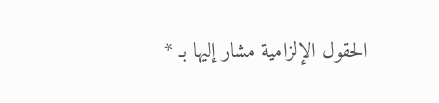الحقول الإلزامية مشار إليها بـ *